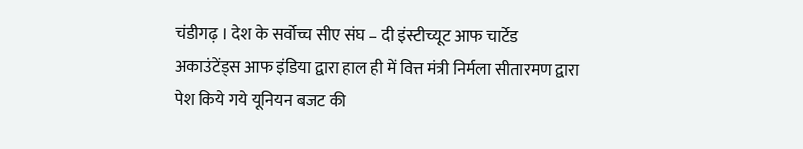चंडीगढ़ । देश के सर्वोच्च सीए संघ – दी इंस्टीच्यूट आफ चार्टेड अकाउंटेंड्स आफ इंडिया द्वारा हाल ही में वित्त मंत्री निर्मला सीतारमण द्वारा पेश किये गये यूनियन बजट की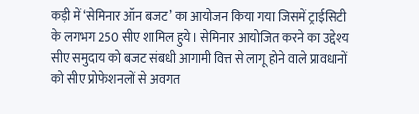कड़ी में ‘सेमिनार ऑन बजट’ का आयोजन किया गया जिसमें ट्राईसिटी के लगभग 250 सीए शामिल हुये। सेमिनार आयोजित करने का उद्देश्य सीए समुदाय को बजट संबधी आगामी वित्त से लागू होने वाले प्रावधानों को सीए प्रोफेशनलों से अवगत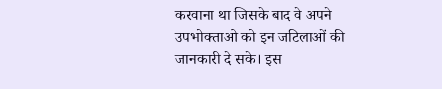करवाना था जिसके बाद वे अपने उपभोक्ताओ को इन जटिलाओं की जानकारी दे सके। इस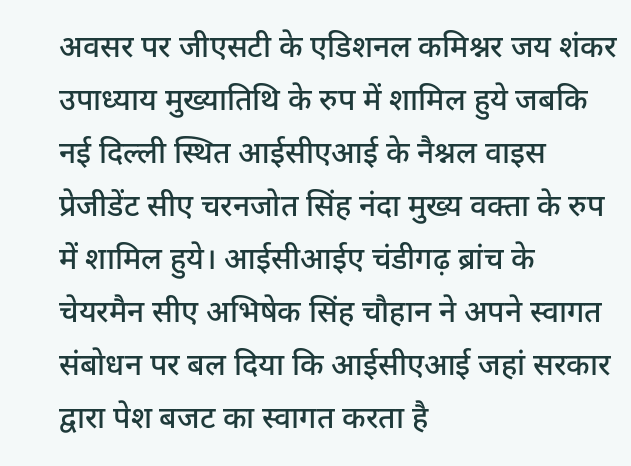अवसर पर जीएसटी के एडिशनल कमिश्नर जय शंकर उपाध्याय मुख्यातिथि के रुप में शामिल हुये जबकि नई दिल्ली स्थित आईसीएआई के नैश्नल वाइस प्रेजीडेंट सीए चरनजोत सिंह नंदा मुख्य वक्ता के रुप में शामिल हुये। आईसीआईए चंडीगढ़ ब्रांच के चेयरमैन सीए अभिषेक सिंह चौहान ने अपने स्वागत संबोधन पर बल दिया कि आईसीएआई जहां सरकार द्वारा पेश बजट का स्वागत करता है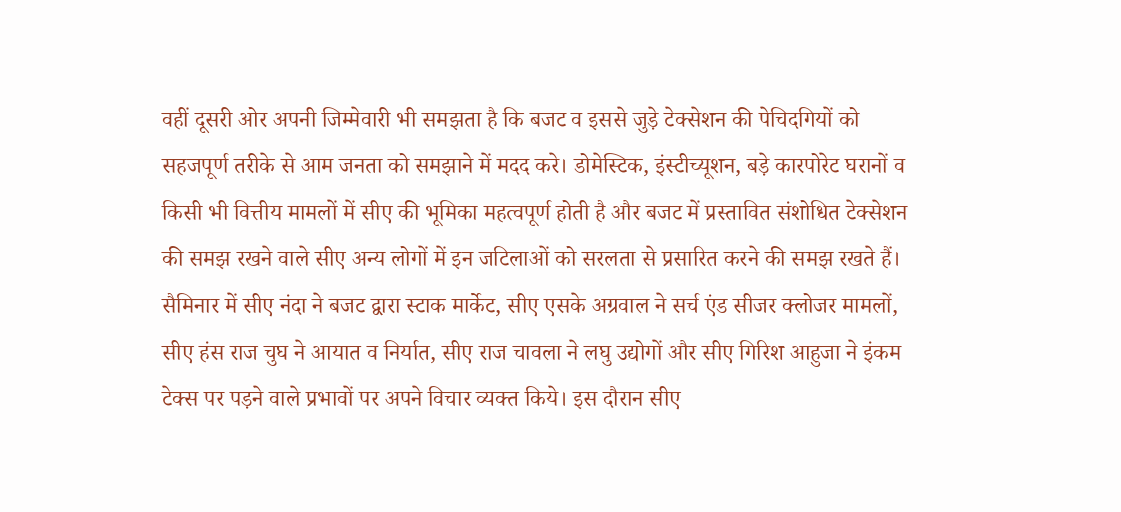वहीं दूसरी ओर अपनी जिम्मेवारी भी समझता है कि बजट व इससे जुड़े टेक्सेशन की पेचिदगियों को सहजपूर्ण तरीके से आम जनता को समझाने में मदद करे। डोमेस्टिक, इंस्टीच्यूशन, बड़े कारपोरेट घरानों व किसी भी वित्तीय मामलों में सीए की भूमिका महत्वपूर्ण होती है और बजट में प्रस्तावित संशोधित टेक्सेशन की समझ रखने वाले सीए अन्य लोगों में इन जटिलाओं को सरलता से प्रसारित करने की समझ रखते हैं। सैमिनार में सीए नंदा ने बजट द्वारा स्टाक मार्केट, सीए एसके अग्रवाल ने सर्च एंड सीजर क्लोजर मामलों, सीए हंस राज चुघ ने आयात व निर्यात, सीए राज चावला ने लघु उद्योगों और सीए गिरिश आहुजा ने इंकम टेक्स पर पड़ने वाले प्रभावों पर अपने विचार व्यक्त किये। इस दौरान सीए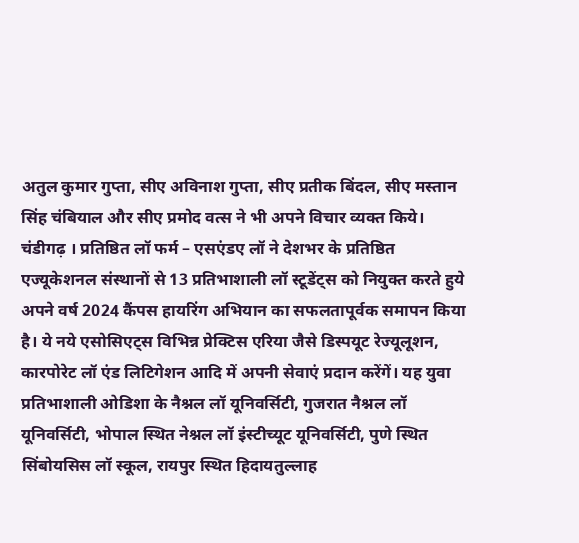अतुल कुमार गुप्ता, सीए अविनाश गुप्ता, सीए प्रतीक बिंदल, सीए मस्तान सिंह चंबियाल और सीए प्रमोद वत्स ने भी अपने विचार व्यक्त किये।
चंडीगढ़ । प्रतिष्ठित लॉ फर्म – एसएंडए लॉ ने देशभर के प्रतिष्ठित एज्यूकेशनल संस्थानों से 13 प्रतिभाशाली लॉ स्टूडेंट्स को नियुक्त करते हुये अपने वर्ष 2024 कैंपस हायरिंग अभियान का सफलतापूर्वक समापन किया है। ये नये एसोसिएट्स विभिन्न प्रेक्टिस एरिया जैसे डिस्पयूट रेज्यूलूशन, कारपोरेट लॉ एंड लिटिगेशन आदि में अपनी सेवाएं प्रदान करेंगें। यह युवा प्रतिभाशाली ओडिशा के नैश्नल लॉ यूनिवर्सिटी, गुजरात नैश्नल लॉ यूनिवर्सिटी, भोपाल स्थित नेश्नल लॉ इंस्टीच्यूट यूनिवर्सिटी, पुणे स्थित सिंबोयसिस लॉ स्कूल, रायपुर स्थित हिदायतुल्लाह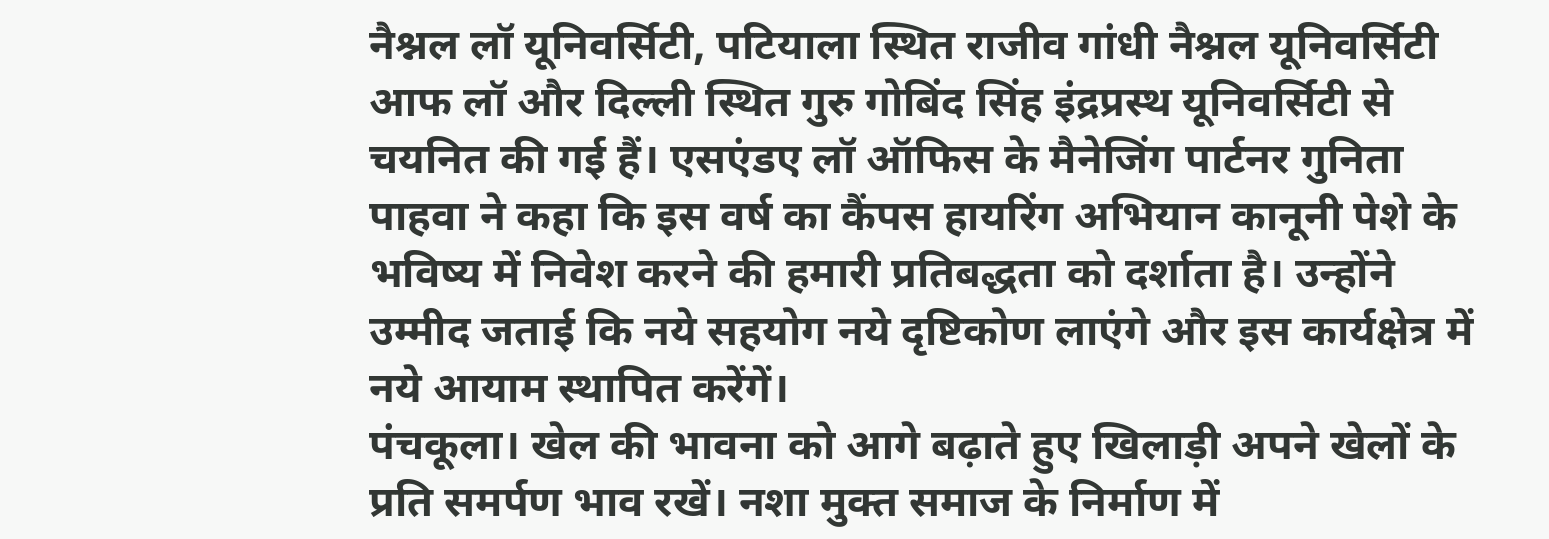नैश्नल लॉ यूनिवर्सिटी, पटियाला स्थित राजीव गांधी नैश्नल यूनिवर्सिटी आफ लॉ और दिल्ली स्थित गुरु गोबिंद सिंह इंद्रप्रस्थ यूनिवर्सिटी से चयनित की गई हैं। एसएंडए लॉ ऑफिस के मैनेजिंग पार्टनर गुनिता पाहवा ने कहा कि इस वर्ष का कैंपस हायरिंग अभियान कानूनी पेशे के भविष्य में निवेश करने की हमारी प्रतिबद्धता को दर्शाता है। उन्होंने उम्मीद जताई कि नये सहयोग नये दृष्टिकोण लाएंगे और इस कार्यक्षेत्र में नये आयाम स्थापित करेंगें।
पंचकूला। खेल की भावना को आगे बढ़ाते हुए खिलाड़ी अपने खेलों के प्रति समर्पण भाव रखें। नशा मुक्त समाज के निर्माण में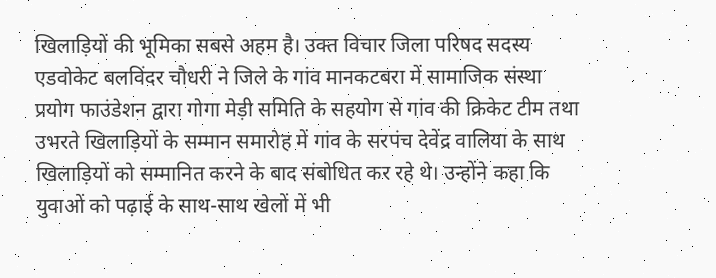खिलाड़ियों की भूमिका सबसे अहम है। उक्त विचार जिला परिषद सदस्य एडवोकेट बलविंदर चौधरी ने जिले के गांव मानकटबरा में सामाजिक संस्था प्रयोग फाउंडेशन द्वारा गोगा मेड़ी समिति के सहयोग से गांव की क्रिकेट टीम तथा उभरते खिलाड़ियों के सम्मान समारोह में गांव के सरपंच देवेंद्र वालिया के साथ खिलाड़ियों को सम्मानित करने के बाद संबोधित कर रहे थे। उन्होंने कहा कि युवाओं को पढ़ाई के साथ-साथ खेलों में भी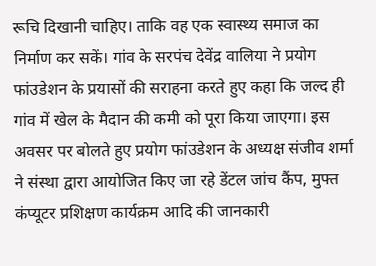रूचि दिखानी चाहिए। ताकि वह एक स्वास्थ्य समाज का निर्माण कर सकें। गांव के सरपंच देवेंद्र वालिया ने प्रयोग फांउडेशन के प्रयासों की सराहना करते हुए कहा कि जल्द ही गांव में खेल के मैदान की कमी को पूरा किया जाएगा। इस अवसर पर बोलते हुए प्रयोग फांउडेशन के अध्यक्ष संजीव शर्मा ने संस्था द्वारा आयोजित किए जा रहे डेंटल जांच कैंप, मुफ्त कंप्यूटर प्रशिक्षण कार्यक्रम आदि की जानकारी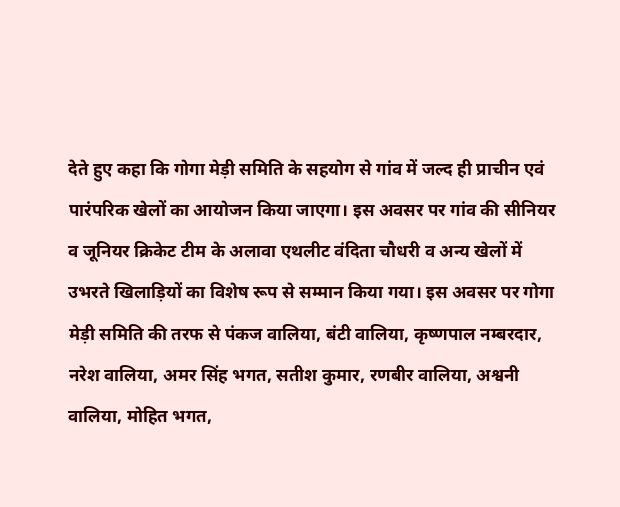देते हुए कहा कि गोगा मेड़ी समिति के सहयोग से गांव में जल्द ही प्राचीन एवं पारंपरिक खेलों का आयोजन किया जाएगा। इस अवसर पर गांव की सीनियर व जूनियर क्रिकेट टीम के अलावा एथलीट वंदिता चौधरी व अन्य खेलों में उभरते खिलाड़ियों का विशेष रूप से सम्मान किया गया। इस अवसर पर गोगा मेड़ी समिति की तरफ से पंकज वालिया, बंटी वालिया, कृष्णपाल नम्बरदार, नरेश वालिया, अमर सिंह भगत, सतीश कुमार, रणबीर वालिया, अश्वनी वालिया, मोहित भगत,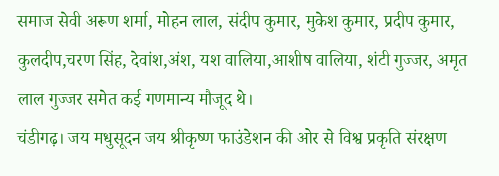समाज सेवी अरूण शर्मा, मोहन लाल, संदीप कुमार, मुकेश कुमार, प्रदीप कुमार, कुलदीप,चरण सिंह, देवांश,अंश, यश वालिया,आशीष वालिया, शंटी गुज्जर, अमृत लाल गुज्जर समेत कई गणमान्य मौजूद थे।
चंडीगढ़। जय मधुसूदन जय श्रीकृष्ण फाउंडेशन की ओर से विश्व प्रकृति संरक्षण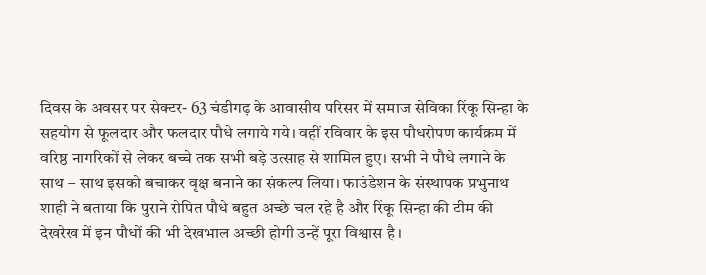दिवस के अवसर पर सेक्टर- 63 चंडीगढ़ के आवासीय परिसर में समाज सेविका रिंकू सिन्हा के सहयोग से फूलदार और फलदार पौधे लगाये गये। वहीं रविवार के इस पौधरोपण कार्यक्रम में वरिष्ठ नागरिकों से लेकर बच्चे तक सभी बड़े उत्साह से शामिल हुए। सभी ने पौधे लगाने के साथ – साथ इसको बचाकर वृक्ष बनाने का संकल्प लिया। फाउंडेशन के संस्थापक प्रभुनाथ शाही ने बताया कि पुराने रोपित पौधे बहुत अच्छे चल रहे है और रिंकू सिन्हा की टीम की देखरेख में इन पौधों की भी देखभाल अच्छी होगी उन्हें पूरा विश्वास है ।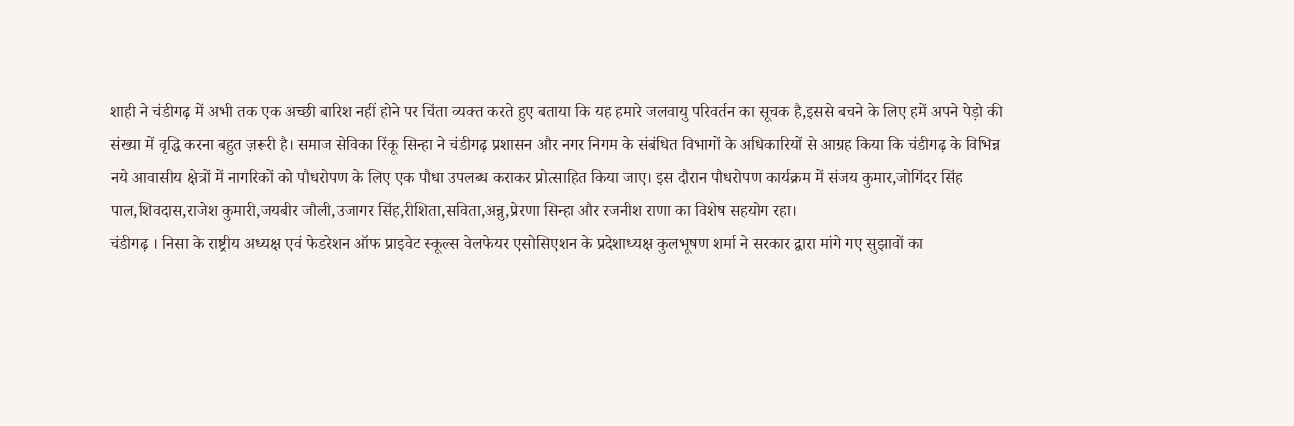शाही ने चंडीगढ़ में अभी तक एक अच्छी बारिश नहीं होने पर चिंता व्यक्त करते हुए बताया कि यह हमारे जलवायु परिवर्तन का सूचक है,इससे बचने के लिए हमें अपने पेड़ो की संख्या में वृद्धि करना बहुत ज़रूरी है। समाज सेविका रिंकू सिन्हा ने चंडीगढ़ प्रशासन और नगर निगम के संबंधित विभागों के अधिकारियों से आग्रह किया कि चंडीगढ़ के विभिन्न नये आवासीय क्षेत्रों में नागरिकों को पौधरोपण के लिए एक पौधा उपलब्ध कराकर प्रोत्साहित किया जाए। इस दौरान पौधरोपण कार्यक्रम में संजय कुमार,जोगिंदर सिंह पाल,शिवदास,राजेश कुमारी,जयबीर जौली,उजागर सिंह,रीशिता,सविता,अन्नु,प्रेरणा सिन्हा और रजनीश राणा का विशेष सहयोग रहा।
चंडीगढ़ । निसा के राष्ट्रीय अध्यक्ष एवं फेडरेशन ऑफ प्राइवेट स्कूल्स वेलफेयर एसोसिएशन के प्रदेशाध्यक्ष कुलभूषण शर्मा ने सरकार द्वारा मांगे गए सुझावों का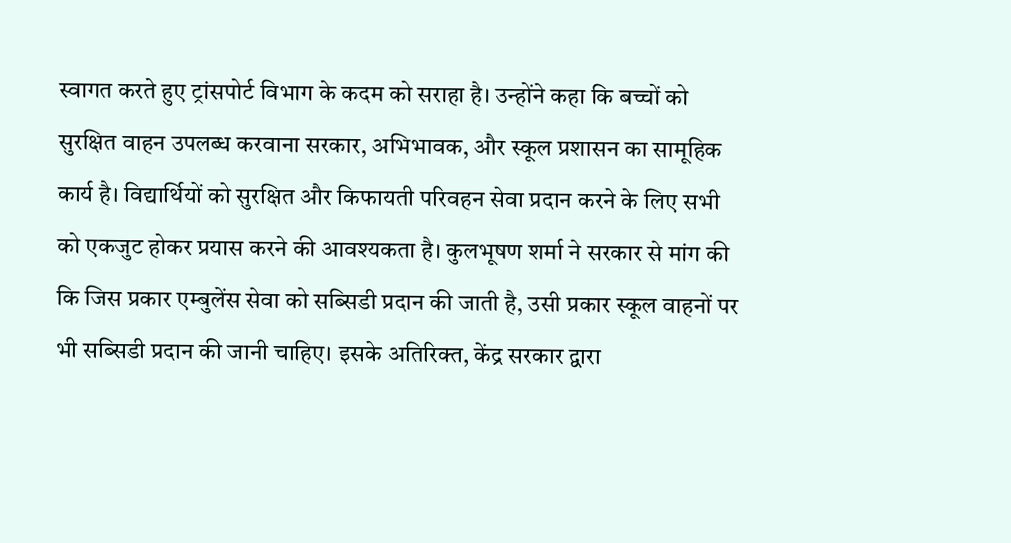स्वागत करते हुए ट्रांसपोर्ट विभाग के कदम को सराहा है। उन्होंने कहा कि बच्चों को सुरक्षित वाहन उपलब्ध करवाना सरकार, अभिभावक, और स्कूल प्रशासन का सामूहिक कार्य है। विद्यार्थियों को सुरक्षित और किफायती परिवहन सेवा प्रदान करने के लिए सभी को एकजुट होकर प्रयास करने की आवश्यकता है। कुलभूषण शर्मा ने सरकार से मांग की कि जिस प्रकार एम्बुलेंस सेवा को सब्सिडी प्रदान की जाती है, उसी प्रकार स्कूल वाहनों पर भी सब्सिडी प्रदान की जानी चाहिए। इसके अतिरिक्त, केंद्र सरकार द्वारा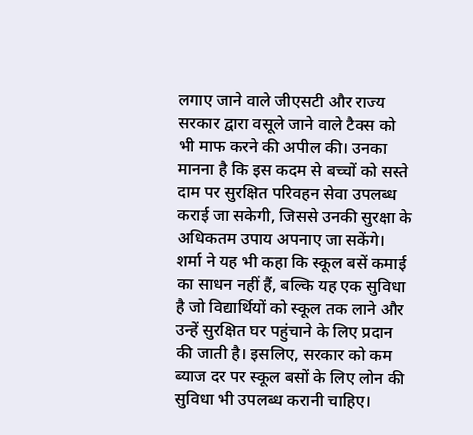लगाए जाने वाले जीएसटी और राज्य सरकार द्वारा वसूले जाने वाले टैक्स को भी माफ करने की अपील की। उनका मानना है कि इस कदम से बच्चों को सस्ते दाम पर सुरक्षित परिवहन सेवा उपलब्ध कराई जा सकेगी, जिससे उनकी सुरक्षा के अधिकतम उपाय अपनाए जा सकेंगे। शर्मा ने यह भी कहा कि स्कूल बसें कमाई का साधन नहीं हैं, बल्कि यह एक सुविधा है जो विद्यार्थियों को स्कूल तक लाने और उन्हें सुरक्षित घर पहुंचाने के लिए प्रदान की जाती है। इसलिए, सरकार को कम ब्याज दर पर स्कूल बसों के लिए लोन की सुविधा भी उपलब्ध करानी चाहिए।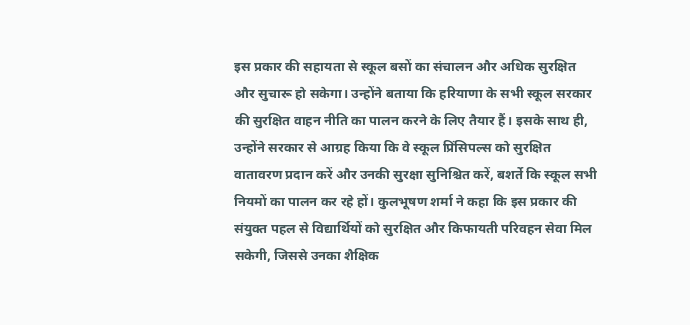इस प्रकार की सहायता से स्कूल बसों का संचालन और अधिक सुरक्षित और सुचारू हो सकेगा। उन्होंने बताया कि हरियाणा के सभी स्कूल सरकार की सुरक्षित वाहन नीति का पालन करने के लिए तैयार हैं। इसके साथ ही, उन्होंने सरकार से आग्रह किया कि वे स्कूल प्रिंसिपल्स को सुरक्षित वातावरण प्रदान करें और उनकी सुरक्षा सुनिश्चित करें, बशर्ते कि स्कूल सभी नियमों का पालन कर रहे हों। कुलभूषण शर्मा ने कहा कि इस प्रकार की संयुक्त पहल से विद्यार्थियों को सुरक्षित और किफायती परिवहन सेवा मिल सकेगी, जिससे उनका शैक्षिक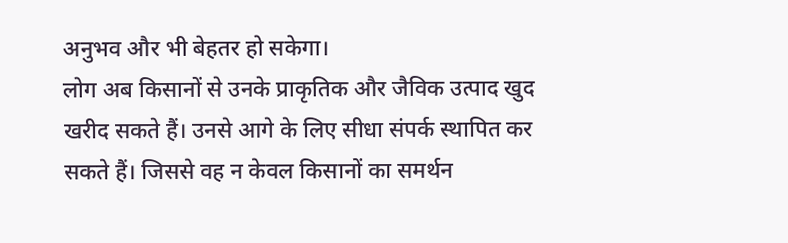अनुभव और भी बेहतर हो सकेगा।
लोग अब किसानों से उनके प्राकृतिक और जैविक उत्पाद खुद खरीद सकते हैं। उनसे आगे के लिए सीधा संपर्क स्थापित कर सकते हैं। जिससे वह न केवल किसानों का समर्थन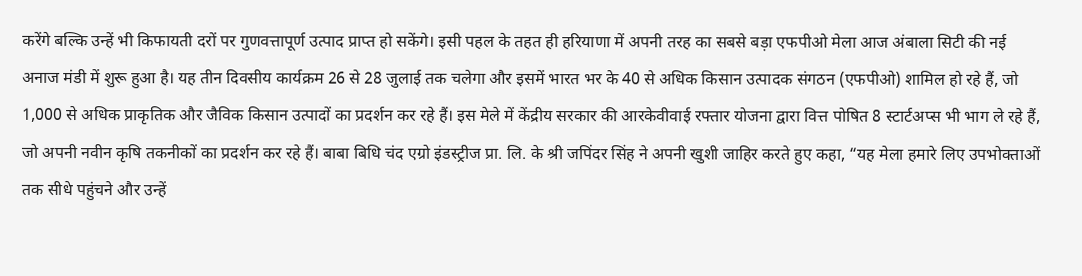करेंगे बल्कि उन्हें भी किफायती दरों पर गुणवत्तापूर्ण उत्पाद प्राप्त हो सकेंगे। इसी पहल के तहत ही हरियाणा में अपनी तरह का सबसे बड़ा एफपीओ मेला आज अंबाला सिटी की नई अनाज मंडी में शुरू हुआ है। यह तीन दिवसीय कार्यक्रम 26 से 28 जुलाई तक चलेगा और इसमें भारत भर के 40 से अधिक किसान उत्पादक संगठन (एफपीओ) शामिल हो रहे हैं, जो 1,000 से अधिक प्राकृतिक और जैविक किसान उत्पादों का प्रदर्शन कर रहे हैं। इस मेले में केंद्रीय सरकार की आरकेवीवाई रफ्तार योजना द्वारा वित्त पोषित 8 स्टार्टअप्स भी भाग ले रहे हैं, जो अपनी नवीन कृषि तकनीकों का प्रदर्शन कर रहे हैं। बाबा बिधि चंद एग्रो इंडस्ट्रीज प्रा. लि. के श्री जपिंदर सिंह ने अपनी खुशी जाहिर करते हुए कहा, “यह मेला हमारे लिए उपभोक्ताओं तक सीधे पहुंचने और उन्हें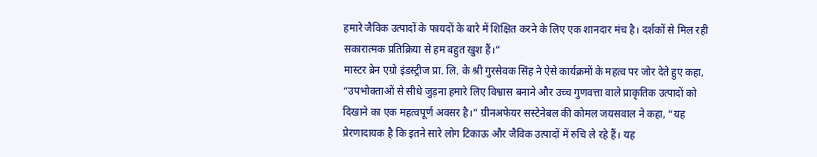हमारे जैविक उत्पादों के फायदों के बारे में शिक्षित करने के लिए एक शानदार मंच है। दर्शकों से मिल रही सकारात्मक प्रतिक्रिया से हम बहुत खुश हैं।”
मास्टर ब्रेन एग्रो इंडस्ट्रीज प्रा. लि. के श्री गुरसेवक सिंह ने ऐसे कार्यक्रमों के महत्व पर जोर देते हुए कहा, “उपभोक्ताओं से सीधे जुड़ना हमारे लिए विश्वास बनाने और उच्च गुणवत्ता वाले प्राकृतिक उत्पादों को दिखाने का एक महत्वपूर्ण अवसर है।” ग्रीनअफेयर सस्टेनेबल की कोमल जयसवाल ने कहा, “यह प्रेरणादायक है कि इतने सारे लोग टिकाऊ और जैविक उत्पादों में रुचि ले रहे हैं। यह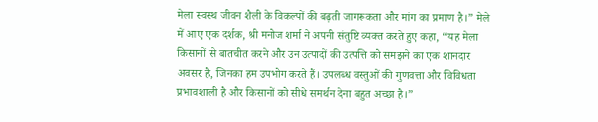मेला स्वस्थ जीवन शैली के विकल्पों की बढ़ती जागरूकता और मांग का प्रमाण है।” मेले में आए एक दर्शक, श्री मनोज शर्मा ने अपनी संतुष्टि व्यक्त करते हुए कहा, “यह मेला किसानों से बातचीत करने और उन उत्पादों की उत्पत्ति को समझने का एक शानदार अवसर है, जिनका हम उपभोग करते हैं। उपलब्ध वस्तुओं की गुणवत्ता और विविधता प्रभावशाली है और किसानों को सीधे समर्थन देना बहुत अच्छा है।”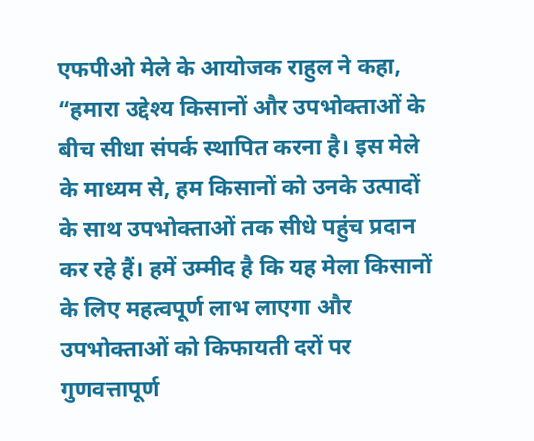एफपीओ मेले के आयोजक राहुल ने कहा, “हमारा उद्देश्य किसानों और उपभोक्ताओं के बीच सीधा संपर्क स्थापित करना है। इस मेले के माध्यम से, हम किसानों को उनके उत्पादों के साथ उपभोक्ताओं तक सीधे पहुंच प्रदान कर रहे हैं। हमें उम्मीद है कि यह मेला किसानों के लिए महत्वपूर्ण लाभ लाएगा और उपभोक्ताओं को किफायती दरों पर गुणवत्तापूर्ण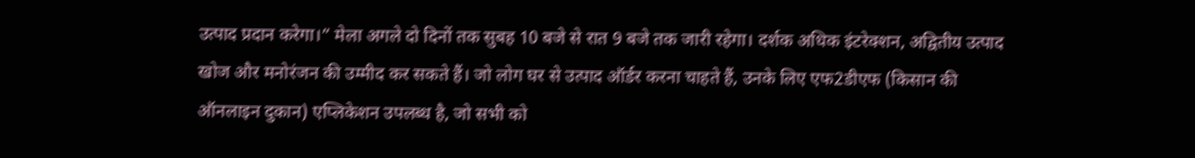उत्पाद प्रदान करेगा।” मेला अगले दो दिनों तक सुबह 10 बजे से रात 9 बजे तक जारी रहेगा। दर्शक अधिक इंटरेक्शन, अद्वितीय उत्पाद खोज और मनोरंजन की उम्मीद कर सकते हैं। जो लोग घर से उत्पाद ऑर्डर करना चाहते हैं, उनके लिए एफ2डीएफ (किसान की ऑनलाइन दुकान) एप्लिकेशन उपलब्ध है, जो सभी को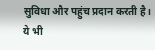सुविधा और पहुंच प्रदान करती है।
ये भी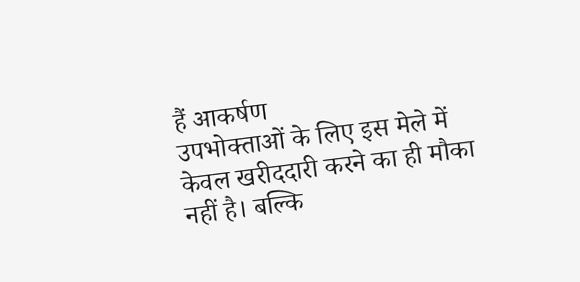हैं आकर्षण
उपभोक्ताओं के लिए इस मेले में केवल खरीददारी करने का ही मौका नहीं है। बल्कि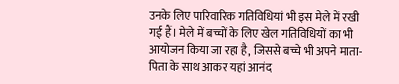उनके लिए पारिवारिक गतिविधियां भी इस मेले में रखी गई हैं। मेले में बच्चों के लिए खेल गतिविधियों का भी आयोजन किया जा रहा है, जिससे बच्चे भी अपने माता-पिता के साथ आकर यहां आनंद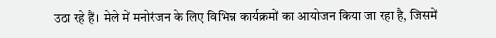उठा रहे हैं। मेले में मनोरंजन के लिए विभिन्न कार्यक्रमों का आयोजन किया जा रहा है, जिसमें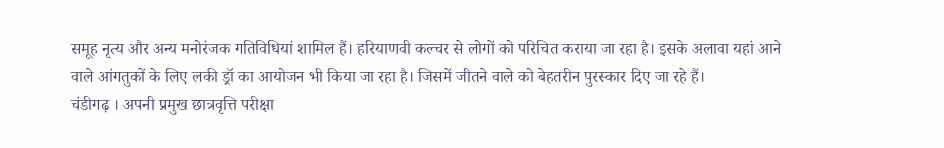समूह नृत्य और अन्य मनोरंजक गतिविधियां शामिल हैं। हरियाणवी कल्चर से लोगों को परिचित कराया जा रहा है। इसके अलावा यहां आने वाले आंगतुकों के लिए लकी ड्रॉ का आयोजन भी किया जा रहा है। जिसमें जीतने वाले को बेहतरीन पुरस्कार दिए जा रहे हैं।
चंडीगढ़ । अपनी प्रमुख छात्रवृत्ति परीक्षा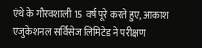एंथे के गौरवशाली 15 वर्ष पूरे करते हुए, आकाश एजुकेशनल सर्विसेज लिमिटेड ने परीक्षण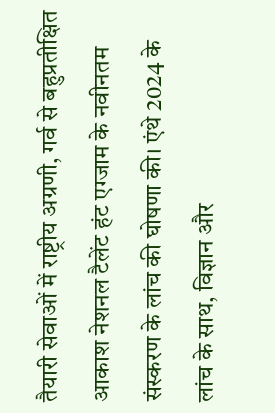तैयारी सेवाओं में राष्ट्रीय अग्रणी, गर्व से बहुप्रतीक्षित आकाश नेशनल टैलेंट हंट एग्जाम के नवीनतम संस्करण के लांच की घोषणा की। एंथे 2024 के लांच के साथ, विज्ञान और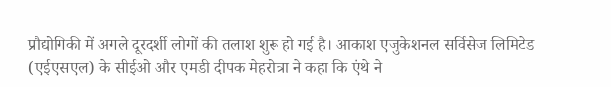प्रौद्योगिकी में अगले दूरदर्शी लोगों की तलाश शुरू हो गई है। आकाश एजुकेशनल सर्विसेज लिमिटेड (एईएसएल) के सीईओ और एमडी दीपक मेहरोत्रा ने कहा कि एंथे ने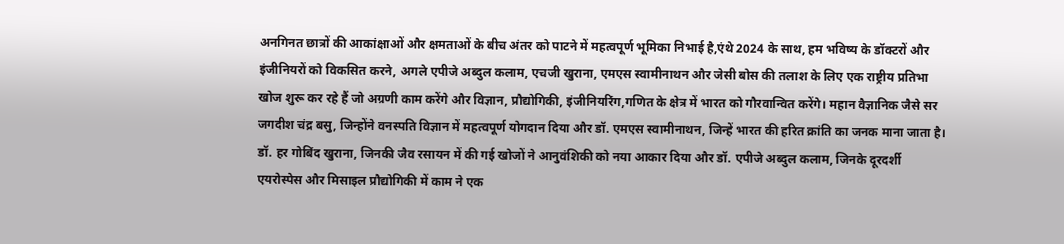अनगिनत छात्रों की आकांक्षाओं और क्षमताओं के बीच अंतर को पाटने में महत्वपूर्ण भूमिका निभाई है,एंथे 2024 के साथ, हम भविष्य के डॉक्टरों और इंजीनियरों को विकसित करने, अगले एपीजे अब्दुल कलाम, एचजी खुराना, एमएस स्वामीनाथन और जेसी बोस की तलाश के लिए एक राष्ट्रीय प्रतिभा खोज शुरू कर रहे हैं जो अग्रणी काम करेंगे और विज्ञान, प्रौद्योगिकी, इंजीनियरिंग,गणित के क्षेत्र में भारत को गौरवान्वित करेंगे। महान वैज्ञानिक जैसे सर जगदीश चंद्र बसु, जिन्होंने वनस्पति विज्ञान में महत्वपूर्ण योगदान दिया और डॉ. एमएस स्वामीनाथन, जिन्हें भारत की हरित क्रांति का जनक माना जाता है। डॉ. हर गोबिंद खुराना, जिनकी जैव रसायन में की गई खोजों ने आनुवंशिकी को नया आकार दिया और डॉ. एपीजे अब्दुल कलाम, जिनके दूरदर्शी एयरोस्पेस और मिसाइल प्रौद्योगिकी में काम ने एक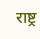राष्ट्र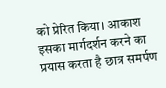को प्रेरित किया। आकाश इसका मार्गदर्शन करने का प्रयास करता है छात्र समर्पण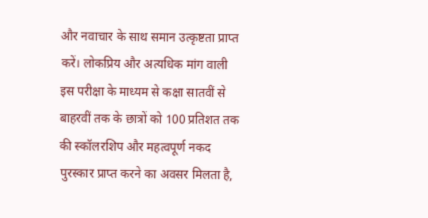और नवाचार के साथ समान उत्कृष्टता प्राप्त करें। लोकप्रिय और अत्यधिक मांग वाली इस परीक्षा के माध्यम से कक्षा सातवीं से बाहरवीं तक के छात्रों को 100 प्रतिशत तक की स्कॉलरशिप और महत्वपूर्ण नकद पुरस्कार प्राप्त करने का अवसर मिलता है,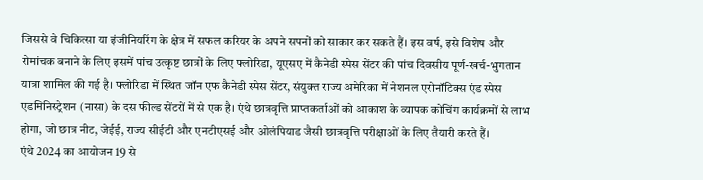जिससे वे चिकित्सा या इंजीनियरिंग के क्षेत्र में सफल करियर के अपने सपनों को साकार कर सकते हैं। इस वर्ष, इसे विशेष और रोमांचक बनाने के लिए इसमें पांच उत्कृष्ट छात्रों के लिए फ्लोरिडा, यूएसए में कैनेडी स्पेस सेंटर की पांच दिवसीय पूर्ण-खर्च-भुगतान यात्रा शामिल की गई है। फ्लोरिडा में स्थित जॉन एफ कैनेडी स्पेस सेंटर, संयुक्त राज्य अमेरिका में नेशनल एरोनॉटिक्स एंड स्पेस एडमिनिस्ट्रेशन (नासा) के दस फील्ड सेंटरों में से एक है। एंथे छात्रवृत्ति प्राप्तकर्ताओं को आकाश के व्यापक कोचिंग कार्यक्रमों से लाभ होगा, जो छात्र नीट, जेईई, राज्य सीईटी और एनटीएसई और ओलंपियाड जैसी छात्रवृत्ति परीक्षाओं के लिए तैयारी करते हैं।
एंथे 2024 का आयोजन 19 से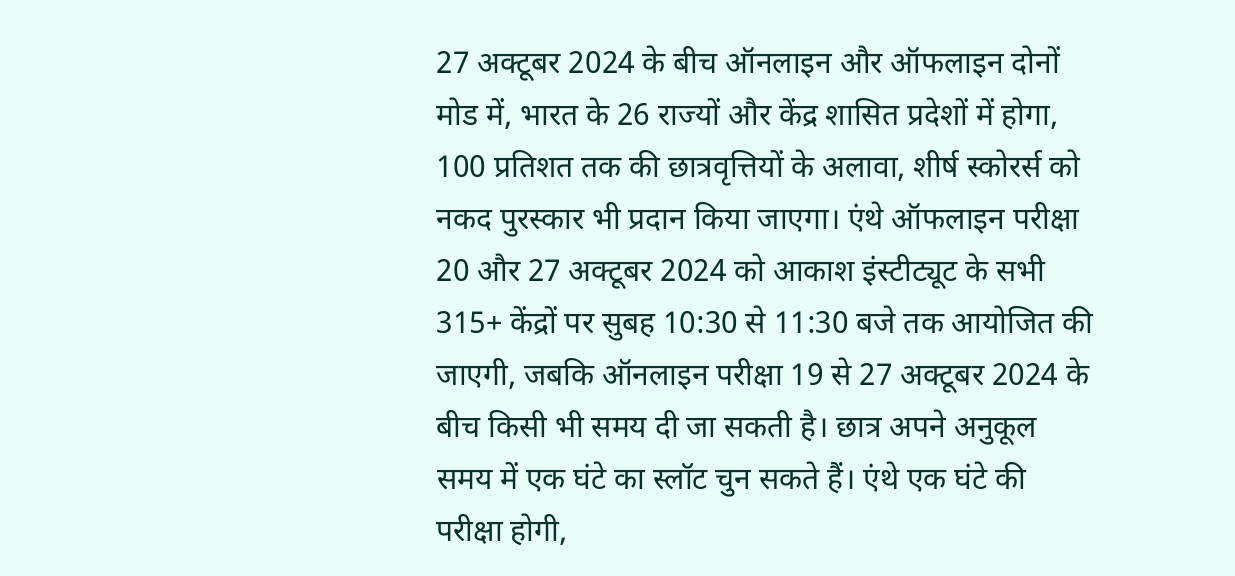27 अक्टूबर 2024 के बीच ऑनलाइन और ऑफलाइन दोनों मोड में, भारत के 26 राज्यों और केंद्र शासित प्रदेशों में होगा, 100 प्रतिशत तक की छात्रवृत्तियों के अलावा, शीर्ष स्कोरर्स को नकद पुरस्कार भी प्रदान किया जाएगा। एंथे ऑफलाइन परीक्षा 20 और 27 अक्टूबर 2024 को आकाश इंस्टीट्यूट के सभी 315+ केंद्रों पर सुबह 10:30 से 11:30 बजे तक आयोजित की जाएगी, जबकि ऑनलाइन परीक्षा 19 से 27 अक्टूबर 2024 के बीच किसी भी समय दी जा सकती है। छात्र अपने अनुकूल समय में एक घंटे का स्लॉट चुन सकते हैं। एंथे एक घंटे की परीक्षा होगी,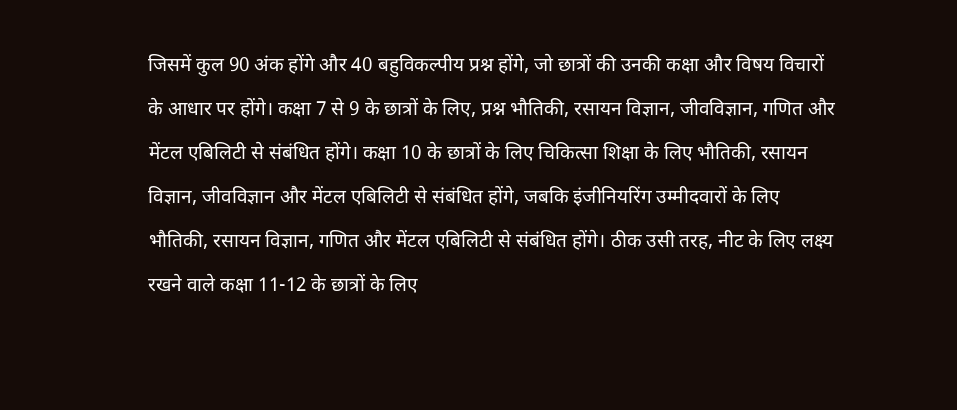जिसमें कुल 90 अंक होंगे और 40 बहुविकल्पीय प्रश्न होंगे, जो छात्रों की उनकी कक्षा और विषय विचारों के आधार पर होंगे। कक्षा 7 से 9 के छात्रों के लिए, प्रश्न भौतिकी, रसायन विज्ञान, जीवविज्ञान, गणित और मेंटल एबिलिटी से संबंधित होंगे। कक्षा 10 के छात्रों के लिए चिकित्सा शिक्षा के लिए भौतिकी, रसायन विज्ञान, जीवविज्ञान और मेंटल एबिलिटी से संबंधित होंगे, जबकि इंजीनियरिंग उम्मीदवारों के लिए भौतिकी, रसायन विज्ञान, गणित और मेंटल एबिलिटी से संबंधित होंगे। ठीक उसी तरह, नीट के लिए लक्ष्य रखने वाले कक्षा 11-12 के छात्रों के लिए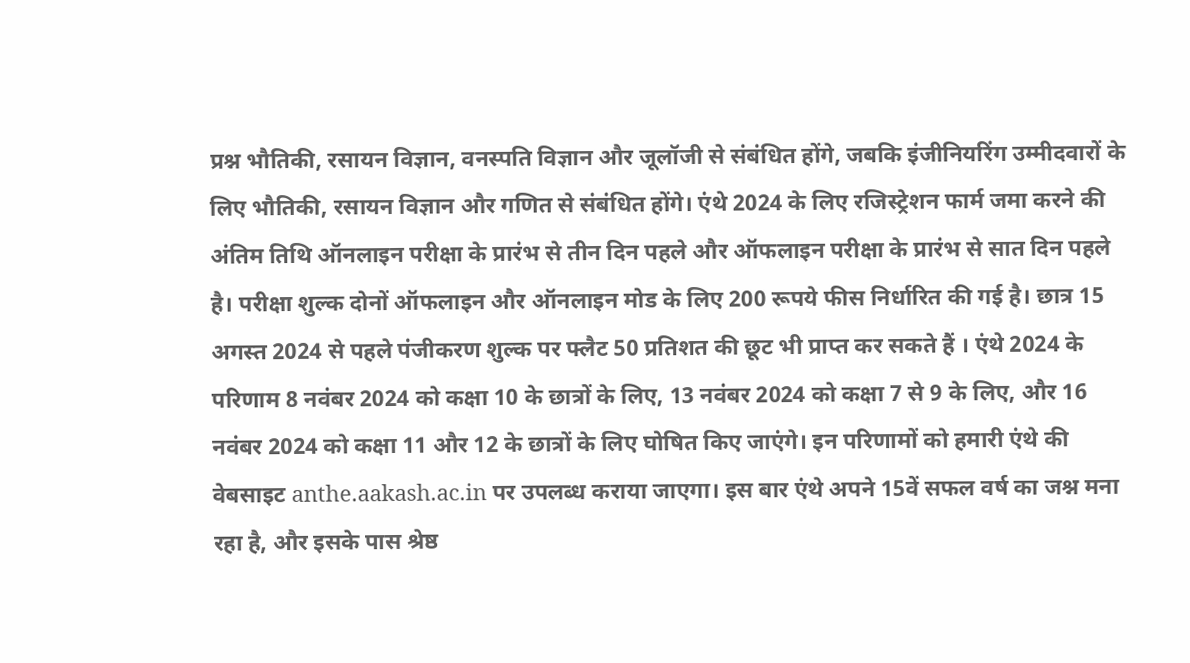प्रश्न भौतिकी, रसायन विज्ञान, वनस्पति विज्ञान और जूलॉजी से संबंधित होंगे, जबकि इंजीनियरिंग उम्मीदवारों के लिए भौतिकी, रसायन विज्ञान और गणित से संबंधित होंगे। एंथे 2024 के लिए रजिस्ट्रेशन फार्म जमा करने की अंतिम तिथि ऑनलाइन परीक्षा के प्रारंभ से तीन दिन पहले और ऑफलाइन परीक्षा के प्रारंभ से सात दिन पहले है। परीक्षा शुल्क दोनों ऑफलाइन और ऑनलाइन मोड के लिए 200 रूपये फीस निर्धारित की गई है। छात्र 15 अगस्त 2024 से पहले पंजीकरण शुल्क पर फ्लैट 50 प्रतिशत की छूट भी प्राप्त कर सकते हैं । एंथे 2024 के परिणाम 8 नवंबर 2024 को कक्षा 10 के छात्रों के लिए, 13 नवंबर 2024 को कक्षा 7 से 9 के लिए, और 16 नवंबर 2024 को कक्षा 11 और 12 के छात्रों के लिए घोषित किए जाएंगे। इन परिणामों को हमारी एंथे की वेबसाइट anthe.aakash.ac.in पर उपलब्ध कराया जाएगा। इस बार एंथे अपने 15वें सफल वर्ष का जश्न मना रहा है, और इसके पास श्रेष्ठ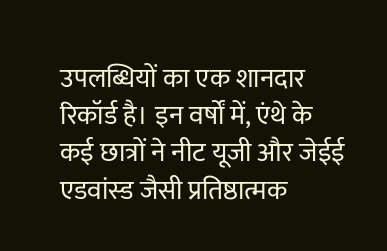उपलब्धियों का एक शानदार रिकॉर्ड है। इन वर्षों में, एंथे के कई छात्रों ने नीट यूजी और जेईई एडवांस्ड जैसी प्रतिष्ठात्मक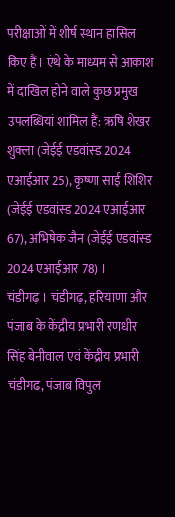परीक्षाओं में शीर्ष स्थान हासिल किए हैं। एंथे के माध्यम से आकाश में दाखिल होने वाले कुछ प्रमुख उपलब्धियां शामिल हैं: ऋषि शेखर शुक्ला (जेईई एडवांस्ड 2024 एआईआर 25), कृष्णा साई शिशिर (जेईई एडवांस्ड 2024 एआईआर 67), अभिषेक जैन (जेईई एडवांस्ड 2024 एआईआर 78) ।
चंडीगढ़ । चंडीगढ़, हरियाणा और पंजाब के केंद्रीय प्रभारी रणधीर सिंह बेनीवाल एवं केंद्रीय प्रभारी चंडीगढ, पंजाब विपुल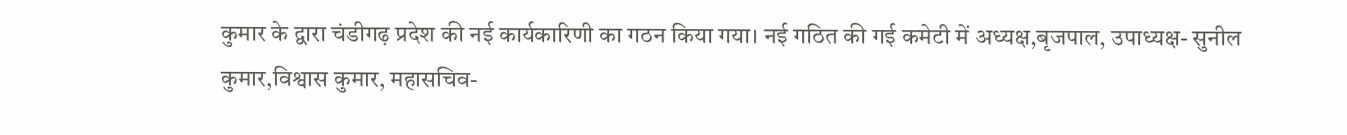कुमार के द्वारा चंडीगढ़ प्रदेश की नई कार्यकारिणी का गठन किया गया। नई गठित की गई कमेटी में अध्यक्ष,बृजपाल, उपाध्यक्ष- सुनील कुमार,विश्वास कुमार, महासचिव-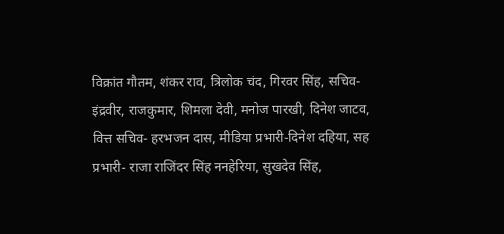विक्रांत गौतम, शंकर राव, त्रिलोक चंद, गिरवर सिंह, सचिव- इंद्रवीर, राजकुमार, शिमला देवी, मनोज पारखी, दिनेश जाटव, वित्त सचिव- हरभजन दास, मीडिया प्रभारी-दिनेश दहिया, सह प्रभारी- राजा राजिंदर सिंह ननहेरिया, सुखदेव सिंह,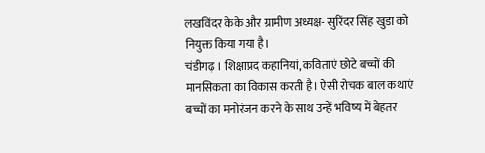लखविंदर केके और ग्रामीण अध्यक्ष- सुरिंदर सिंह खुडा को नियुक्त किया गया है।
चंडीगढ़ । शिक्षाप्रद कहानियां, कविताएं छोटे बच्चों की मानसिकता का विकास करती है। ऐसी रोचक बाल कथाएं बच्चों का मनोरंजन करने के साथ उन्हें भविष्य में बेहतर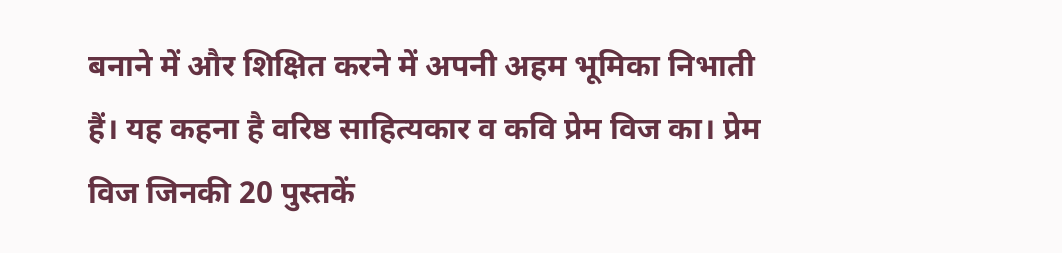बनाने में और शिक्षित करने में अपनी अहम भूमिका निभाती हैं। यह कहना है वरिष्ठ साहित्यकार व कवि प्रेम विज का। प्रेम विज जिनकी 20 पुस्तकें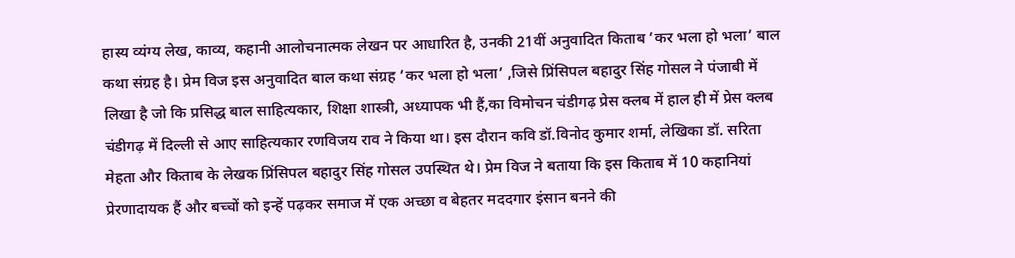हास्य व्यंग्य लेख, काव्य, कहानी आलोचनात्मक लेखन पर आधारित है, उनकी 21वीं अनुवादित किताब ’कर भला हो भला’ बाल कथा संग्रह है। प्रेम विज इस अनुवादित बाल कथा संग्रह ’कर भला हो भला’ ,जिसे प्रिंसिपल बहादुर सिंह गोसल ने पंजाबी में लिखा है जो कि प्रसिद्ध बाल साहित्यकार, शिक्षा शास्त्री, अध्यापक भी हैं,का विमोचन चंडीगढ़ प्रेस क्लब में हाल ही में प्रेस क्लब चंडीगढ़ में दिल्ली से आए साहित्यकार रणविजय राव ने किया था। इस दौरान कवि डॉ.विनोद कुमार शर्मा, लेखिका डॉ. सरिता मेहता और किताब के लेखक प्रिंसिपल बहादुर सिंह गोसल उपस्थित थे। प्रेम विज ने बताया कि इस किताब में 10 कहानियां प्रेरणादायक हैं और बच्चों को इन्हें पढ़कर समाज में एक अच्छा व बेहतर मददगार इंसान बनने की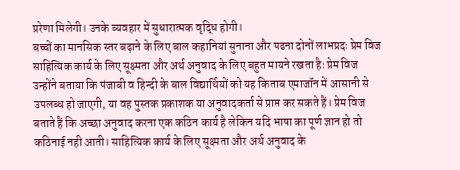प्ररेणा मिलेगी। उनके व्यवहार में सुधारात्मक वृद्धि होगी।
बच्चों का मानसिक स्तर बढ़ाने के लिए बाल कहानियां सुनाना और पढना दोनों लाभप्रदः प्रेम विज
साहित्यिक कार्य के लिए सूक्ष्मता और अर्थ अनुवाद के लिए बहुत मायने रखता हैः प्रेम विज
उन्होंने बताया कि पंजाबी व हिन्दी के बाल विद्यार्थियों को यह किताब एमाजॉन में आसानी से उपलब्ध हो जाएगी, या वह पुस्तक प्रकाशक या अनुवादकर्ता से प्राप्त कर सकते हैं। प्रेम विज बताते हैं कि अच्छा अनुवाद करना एक कठिन कार्य है लेकिन यदि भाषा का पूर्ण ज्ञान हो तो कठिनाई नही आती। साहित्यिक कार्य के लिए सूक्ष्मता और अर्थ अनुवाद के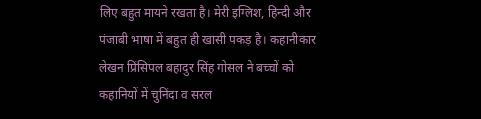लिए बहुत मायने रखता है। मेरी इग्लिश, हिन्दी और पंजाबी भाषा में बहुत ही खासी पकड़ है। कहानीकार लेखन प्रिंसिपल बहादुर सिंह गोसल ने बच्चों को कहानियों में चुनिंदा व सरल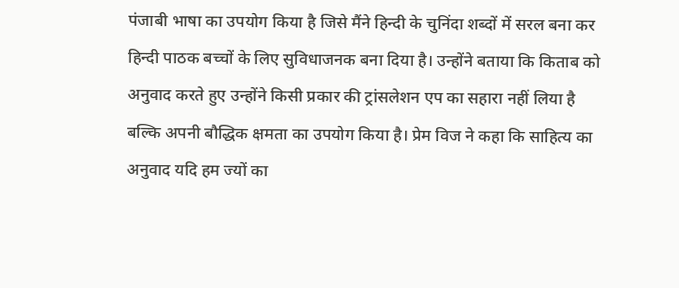पंजाबी भाषा का उपयोग किया है जिसे मैंने हिन्दी के चुनिंदा शब्दों में सरल बना कर हिन्दी पाठक बच्चों के लिए सुविधाजनक बना दिया है। उन्होंने बताया कि किताब को अनुवाद करते हुए उन्होंने किसी प्रकार की ट्रांसलेशन एप का सहारा नहीं लिया है बल्कि अपनी बौद्धिक क्षमता का उपयोग किया है। प्रेम विज ने कहा कि साहित्य का अनुवाद यदि हम ज्यों का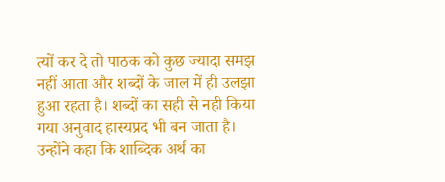त्यों कर दे तो पाठक को कुछ ज्यादा समझ नहीं आता और शब्दों के जाल में ही उलझा हुआ रहता है। शब्दों का सही से नही किया गया अनुवाद हास्यप्रद भी बन जाता है। उन्होंने कहा कि शाब्दिक अर्थ का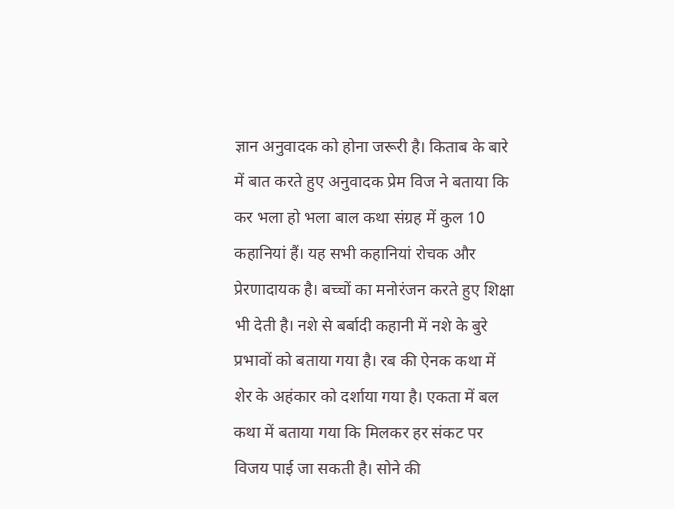ज्ञान अनुवादक को होना जरूरी है। किताब के बारे में बात करते हुए अनुवादक प्रेम विज ने बताया कि कर भला हो भला बाल कथा संग्रह में कुल 10 कहानियां हैं। यह सभी कहानियां रोचक और प्रेरणादायक है। बच्चों का मनोरंजन करते हुए शिक्षा भी देती है। नशे से बर्बादी कहानी में नशे के बुरे प्रभावों को बताया गया है। रब की ऐनक कथा में शेर के अहंकार को दर्शाया गया है। एकता में बल कथा में बताया गया कि मिलकर हर संकट पर विजय पाई जा सकती है। सोने की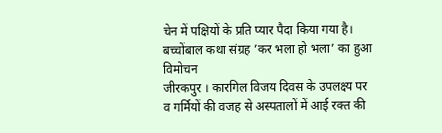चेन में पक्षियों के प्रति प्यार पैदा किया गया है। बच्चोंबाल कथा संग्रह ’कर भला हो भला’ का हुआ विमोचन
जीरकपुर । कारगिल विजय दिवस के उपलक्ष्य पर व गर्मियों की वजह से अस्पतालों में आई रक्त की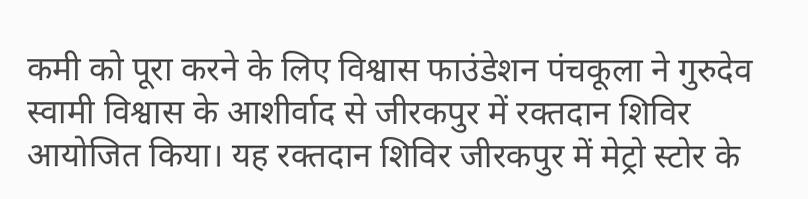कमी को पूरा करने के लिए विश्वास फाउंडेशन पंचकूला ने गुरुदेव स्वामी विश्वास के आशीर्वाद से जीरकपुर में रक्तदान शिविर आयोजित किया। यह रक्तदान शिविर जीरकपुर में मेट्रो स्टोर के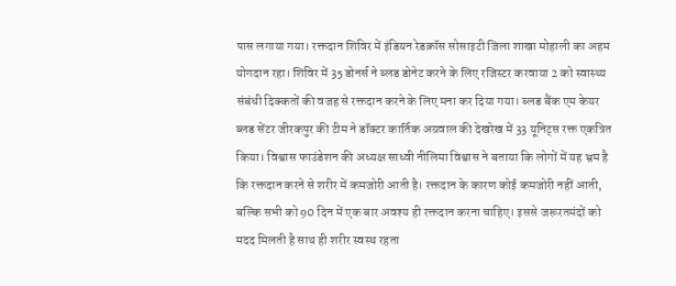पास लगाया गया। रक्तदान शिविर में इंडियन रेडक्रॉस सोसाइटी जिला शाखा मोहाली का अहम योगदान रहा। शिविर में 35 डोनर्स ने ब्लड डोनेट करने के लिए रजिस्टर करवाया 2 को स्वास्थ्य संबंधी दिक्कतों की वजह से रक्तदान करने के लिए मना कर दिया गया। ब्लड बैंक एम केयर ब्लड सेंटर जीरकपुर की टीम ने डॉक्टर कार्तिक अग्रवाल की देखरेख में 33 यूनिट्स रक्त एकत्रित किया। विश्वास फाउंडेशन की अध्यक्ष साध्वी नीलिमा विश्वास ने बताया कि लोगों में यह भ्रम है कि रक्तदान करने से शरीर में कमजोरी आती है। रक्तदान के कारण कोई कमजोरी नहीं आती, बल्कि सभी को 90 दिन में एक बार अवश्य ही रक्तदान करना चाहिए। इससे जरूरतमंदों को मदद मिलती है साथ ही शरीर स्वस्थ रहता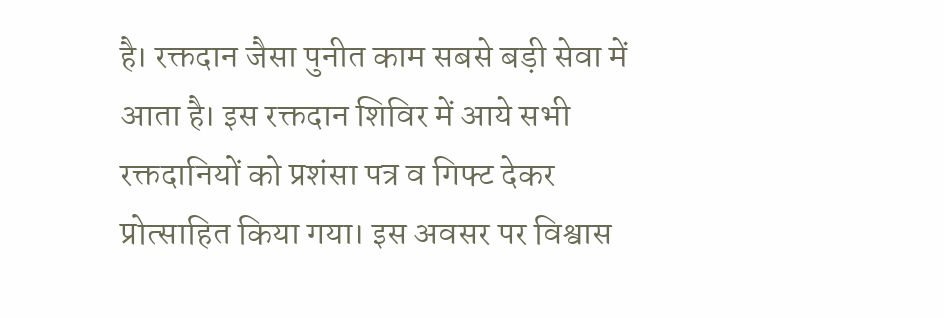है। रक्तदान जैसा पुनीत काम सबसे बड़ी सेवा में आता है। इस रक्तदान शिविर में आये सभी रक्तदानियों को प्रशंसा पत्र व गिफ्ट देकर प्रोत्साहित किया गया। इस अवसर पर विश्वास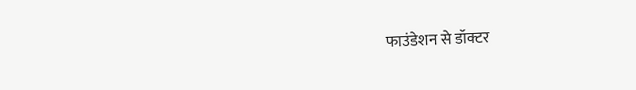फाउंडेशन से डॉक्टर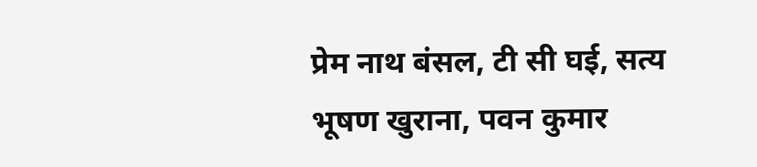प्रेम नाथ बंसल, टी सी घई, सत्य भूषण खुराना, पवन कुमार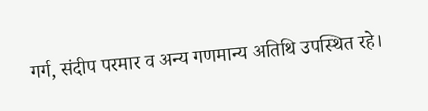गर्ग, संदीप परमार व अन्य गणमान्य अतिथि उपस्थित रहे।